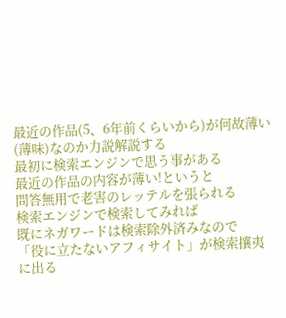最近の作品(5、6年前くらいから)が何故薄い(薄味)なのか力説解説する
最初に検索エンジンで思う事がある
最近の作品の内容が薄い!というと
問答無用で老害のレッテルを張られる
検索エンジンで検索してみれば
既にネガワードは検索除外済みなので
「役に立たないアフィサイト」が検索攘夷に出る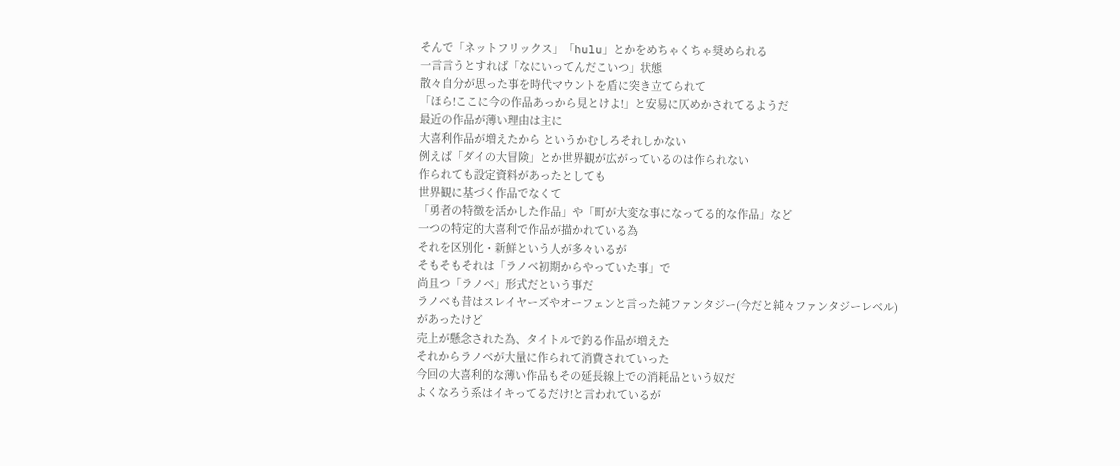そんで「ネットフリックス」「hulu」とかをめちゃくちゃ奨められる
一言言うとすれば「なにいってんだこいつ」状態
散々自分が思った事を時代マウントを盾に突き立てられて
「ほら!ここに今の作品あっから見とけよ!」と安易に仄めかされてるようだ
最近の作品が薄い理由は主に
大喜利作品が増えたから というかむしろそれしかない
例えば「ダイの大冒険」とか世界観が広がっているのは作られない
作られても設定資料があったとしても
世界観に基づく作品でなくて
「勇者の特徴を活かした作品」や「町が大変な事になってる的な作品」など
一つの特定的大喜利で作品が描かれている為
それを区別化・新鮮という人が多々いるが
そもそもそれは「ラノベ初期からやっていた事」で
尚且つ「ラノベ」形式だという事だ
ラノベも昔はスレイヤーズやオーフェンと言った純ファンタジー(今だと純々ファンタジーレベル)
があったけど
売上が懸念された為、タイトルで釣る作品が増えた
それからラノベが大量に作られて消費されていった
今回の大喜利的な薄い作品もその延長線上での消耗品という奴だ
よくなろう系はイキってるだけ!と言われているが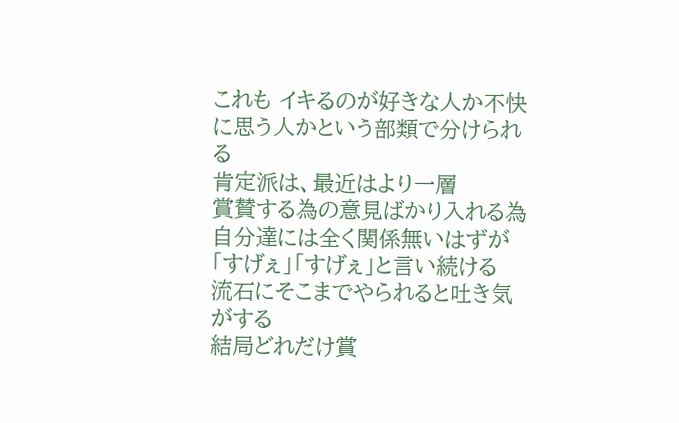これも イキるのが好きな人か不快に思う人かという部類で分けられる
肯定派は、最近はより一層
賞賛する為の意見ばかり入れる為
自分達には全く関係無いはずが「すげぇ」「すげぇ」と言い続ける
流石にそこまでやられると吐き気がする
結局どれだけ賞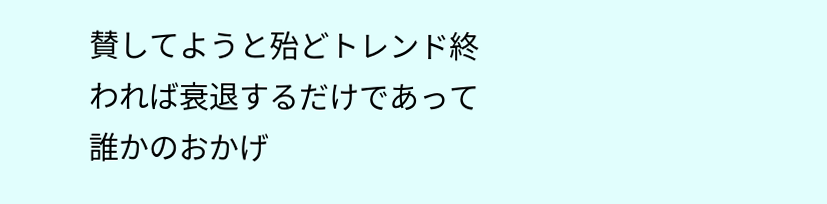賛してようと殆どトレンド終われば衰退するだけであって
誰かのおかげ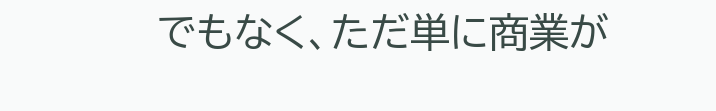でもなく、ただ単に商業が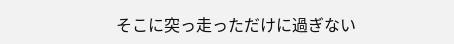そこに突っ走っただけに過ぎない